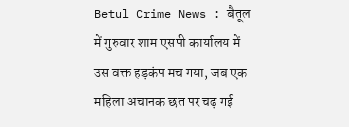Betul Crime News : बैतूल में गुरुवार शाम एसपी कार्यालय में उस वक्त हड़कंप मच गया, जब एक महिला अचानक छत पर चढ़ गई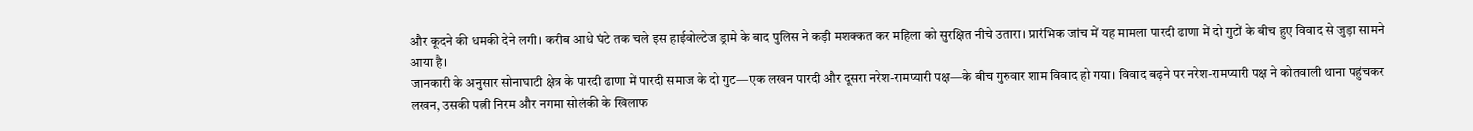और कूदने की धमकी देने लगी। करीब आधे घंटे तक चले इस हाईवोल्टेज ड्रामे के बाद पुलिस ने कड़ी मशक्कत कर महिला को सुरक्षित नीचे उतारा। प्रारंभिक जांच में यह मामला पारदी ढाणा में दो गुटों के बीच हुए विवाद से जुड़ा सामने आया है।
जानकारी के अनुसार सोनाघाटी क्षेत्र के पारदी ढाणा में पारदी समाज के दो गुट—एक लखन पारदी और दूसरा नरेश-रामप्यारी पक्ष—के बीच गुरुवार शाम विवाद हो गया। विवाद बढ़ने पर नरेश-रामप्यारी पक्ष ने कोतवाली थाना पहुंचकर लखन, उसकी पत्नी निरम और नगमा सोलंकी के खिलाफ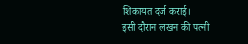शिकायत दर्ज कराई।
इसी दौरान लखन की पत्नी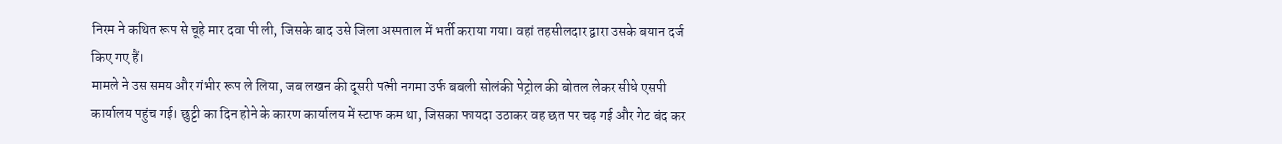निरम ने कथित रूप से चूहे मार दवा पी ली, जिसके बाद उसे जिला अस्पताल में भर्ती कराया गया। वहां तहसीलदार द्वारा उसके बयान दर्ज किए गए हैं।
मामले ने उस समय और गंभीर रूप ले लिया, जब लखन की दूसरी पत्नी नगमा उर्फ बबली सोलंकी पेट्रोल की बोतल लेकर सीधे एसपी कार्यालय पहुंच गई। छुट्टी का दिन होने के कारण कार्यालय में स्टाफ कम था, जिसका फायदा उठाकर वह छत पर चढ़ गई और गेट बंद कर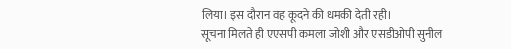लिया। इस दौरान वह कूदने की धमकी देती रही।
सूचना मिलते ही एएसपी कमला जोशी और एसडीओपी सुनील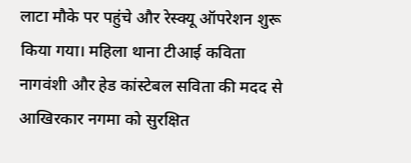लाटा मौके पर पहुंचे और रेस्क्यू ऑपरेशन शुरू किया गया। महिला थाना टीआई कविता नागवंशी और हेड कांस्टेबल सविता की मदद से आखिरकार नगमा को सुरक्षित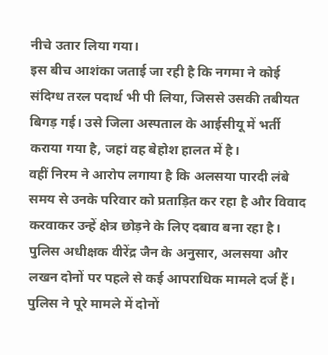नीचे उतार लिया गया।
इस बीच आशंका जताई जा रही है कि नगमा ने कोई संदिग्ध तरल पदार्थ भी पी लिया, जिससे उसकी तबीयत बिगड़ गई। उसे जिला अस्पताल के आईसीयू में भर्ती कराया गया है, जहां वह बेहोश हालत में है।
वहीं निरम ने आरोप लगाया है कि अलसया पारदी लंबे समय से उनके परिवार को प्रताड़ित कर रहा है और विवाद करवाकर उन्हें क्षेत्र छोड़ने के लिए दबाव बना रहा है। पुलिस अधीक्षक वीरेंद्र जैन के अनुसार, अलसया और लखन दोनों पर पहले से कई आपराधिक मामले दर्ज हैं।
पुलिस ने पूरे मामले में दोनों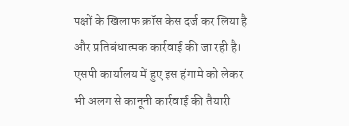पक्षों के खिलाफ क्रॉस केस दर्ज कर लिया है और प्रतिबंधात्मक कार्रवाई की जा रही है। एसपी कार्यालय में हुए इस हंगामे को लेकर भी अलग से कानूनी कार्रवाई की तैयारी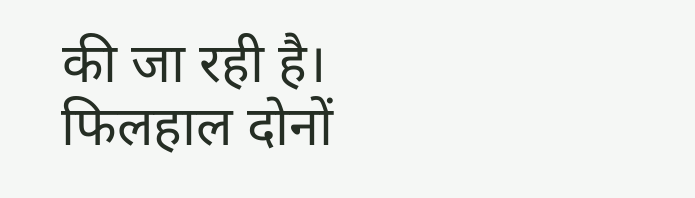की जा रही है।
फिलहाल दोनों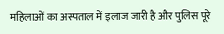महिलाओं का अस्पताल में इलाज जारी है और पुलिस पूरे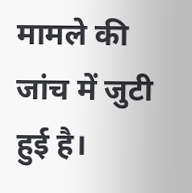मामले की जांच में जुटी हुई है।